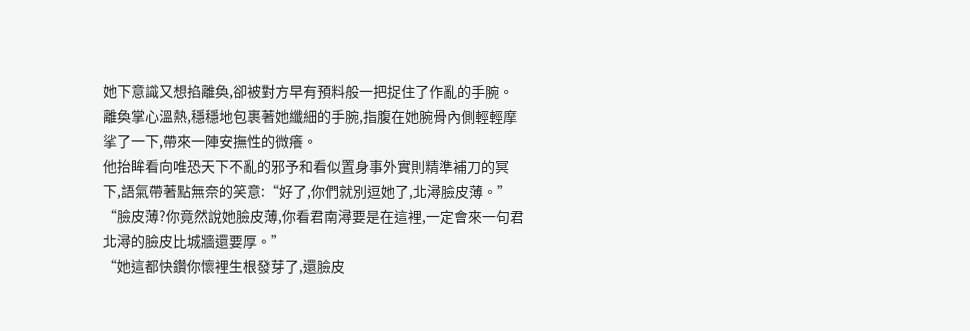她下意識又想掐離奐,卻被對方早有預料般一把捉住了作亂的手腕。
離奐掌心溫熱,穩穩地包裹著她纖細的手腕,指腹在她腕骨內側輕輕摩挲了一下,帶來一陣安撫性的微癢。
他抬眸看向唯恐天下不亂的邪予和看似置身事外實則精準補刀的冥下,語氣帶著點無奈的笑意:“好了,你們就別逗她了,北潯臉皮薄。”
“臉皮薄?你竟然說她臉皮薄,你看君南潯要是在這裡,一定會來一句君北潯的臉皮比城牆還要厚。”
“她這都快鑽你懷裡生根發芽了,還臉皮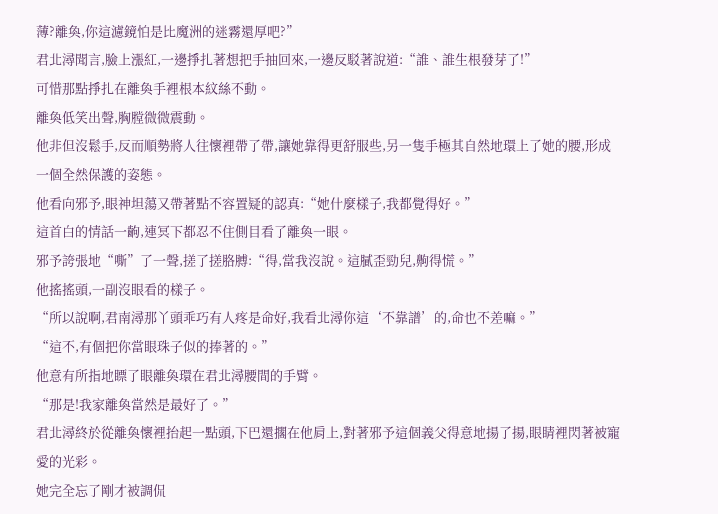薄?離奐,你這濾鏡怕是比魔洲的迷霧還厚吧?”
君北潯聞言,臉上漲紅,一邊掙扎著想把手抽回來,一邊反駁著說道:“誰、誰生根發芽了!”
可惜那點掙扎在離奐手裡根本紋絲不動。
離奐低笑出聲,胸膛微微震動。
他非但沒鬆手,反而順勢將人往懷裡帶了帶,讓她靠得更舒服些,另一隻手極其自然地環上了她的腰,形成一個全然保護的姿態。
他看向邪予,眼神坦蕩又帶著點不容置疑的認真:“她什麼樣子,我都覺得好。”
這首白的情話一齣,連冥下都忍不住側目看了離奐一眼。
邪予誇張地“嘶”了一聲,搓了搓胳膊:“得,當我沒說。這膩歪勁兒,齁得慌。”
他搖搖頭,一副沒眼看的樣子。
“所以說啊,君南潯那丫頭乖巧有人疼是命好,我看北潯你這‘不靠譜’的,命也不差嘛。”
“這不,有個把你當眼珠子似的捧著的。”
他意有所指地瞟了眼離奐環在君北潯腰間的手臂。
“那是!我家離奐當然是最好了。”
君北潯終於從離奐懷裡抬起一點頭,下巴還擱在他肩上,對著邪予這個義父得意地揚了揚,眼睛裡閃著被寵愛的光彩。
她完全忘了剛才被調侃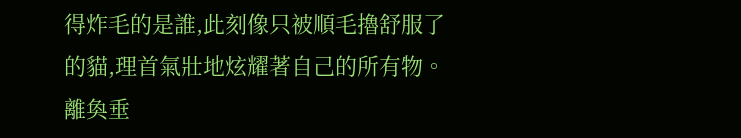得炸毛的是誰,此刻像只被順毛擼舒服了的貓,理首氣壯地炫耀著自己的所有物。
離奐垂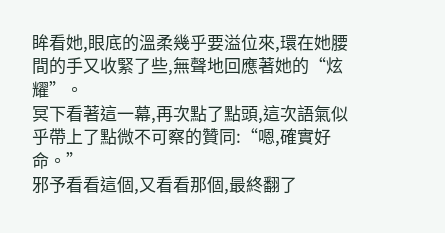眸看她,眼底的溫柔幾乎要溢位來,環在她腰間的手又收緊了些,無聲地回應著她的“炫耀”。
冥下看著這一幕,再次點了點頭,這次語氣似乎帶上了點微不可察的贊同:“嗯,確實好命。”
邪予看看這個,又看看那個,最終翻了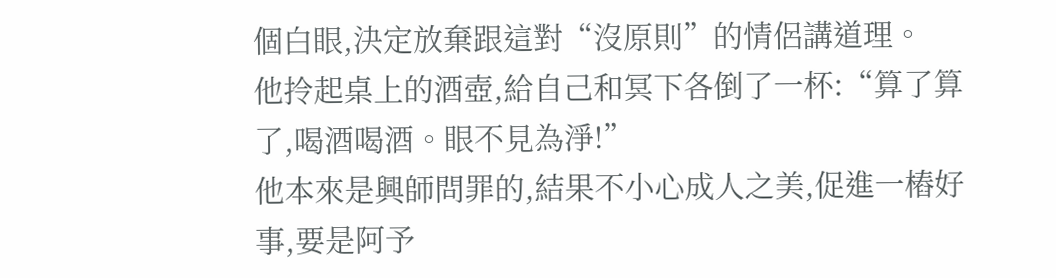個白眼,決定放棄跟這對“沒原則”的情侶講道理。
他拎起桌上的酒壺,給自己和冥下各倒了一杯:“算了算了,喝酒喝酒。眼不見為淨!”
他本來是興師問罪的,結果不小心成人之美,促進一樁好事,要是阿予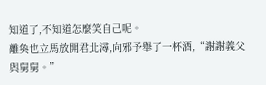知道了,不知道怎麼笑自己呢。
離奐也立馬放開君北潯,向邪予舉了一杯酒,“謝謝義父與舅舅。”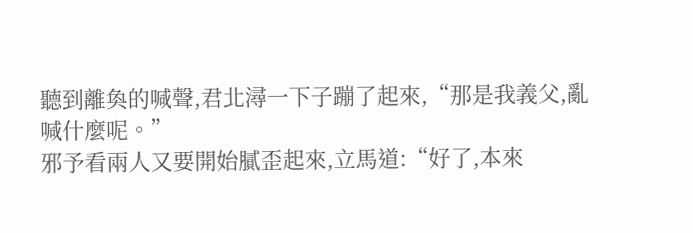聽到離奐的喊聲,君北潯一下子蹦了起來,“那是我義父,亂喊什麼呢。”
邪予看兩人又要開始膩歪起來,立馬道:“好了,本來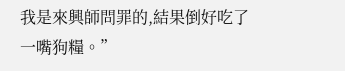我是來興師問罪的,結果倒好吃了一嘴狗糧。”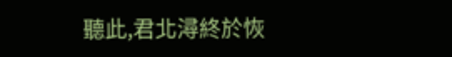聽此,君北潯終於恢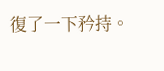復了一下矜持。